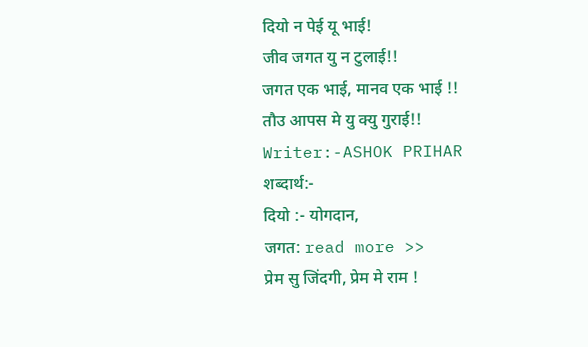दियो न पेई यू भाई!
जीव जगत यु न टुलाई!!
जगत एक भाई, मानव एक भाई !!
तौउ आपस मे यु क्यु गुराई!!
Writer:-ASHOK PRIHAR
शब्दार्थ:-
दियो :- योगदान,
जगत: read more >>
प्रेम सु जिंदगी, प्रेम मे राम !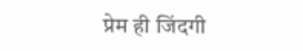प्रेम ही जिंदगी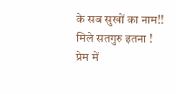के सब सुखों का नाम!!
मिले सतगुरु इतना !
प्रेम में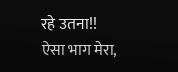रहे उतना!!
ऐसा भाग मेरा,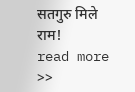सतगुरु मिले राम!
read more >>